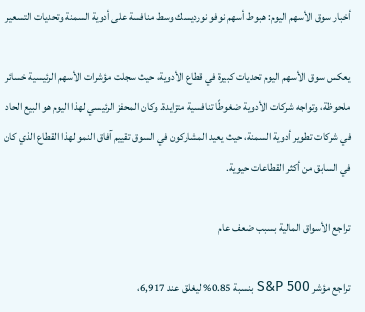أخبار سوق الأسهم اليوم: هبوط أسهم نوفو نورديسك وسط منافسة على أدوية السمنة وتحديات التسعير

يعكس سوق الأسهم اليوم تحديات كبيرة في قطاع الأدوية، حيث سجلت مؤشرات الأسهم الرئيسية خسائر ملحوظة، وتواجه شركات الأدوية ضغوطًا تنافسية متزايدة. وكان المحفز الرئيسي لهذا اليوم هو البيع الحاد في شركات تطوير أدوية السمنة، حيث يعيد المشاركون في السوق تقييم آفاق النمو لهذا القطاع الذي كان في السابق من أكثر القطاعات حيوية.

تراجع الأسواق المالية بسبب ضعف عام

تراجع مؤشر S&P 500 بنسبة 0.85% ليغلق عند 6,917،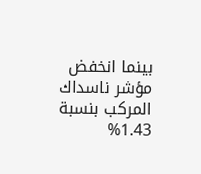بينما انخفض مؤشر ناسداك المركب بنسبة 1.43%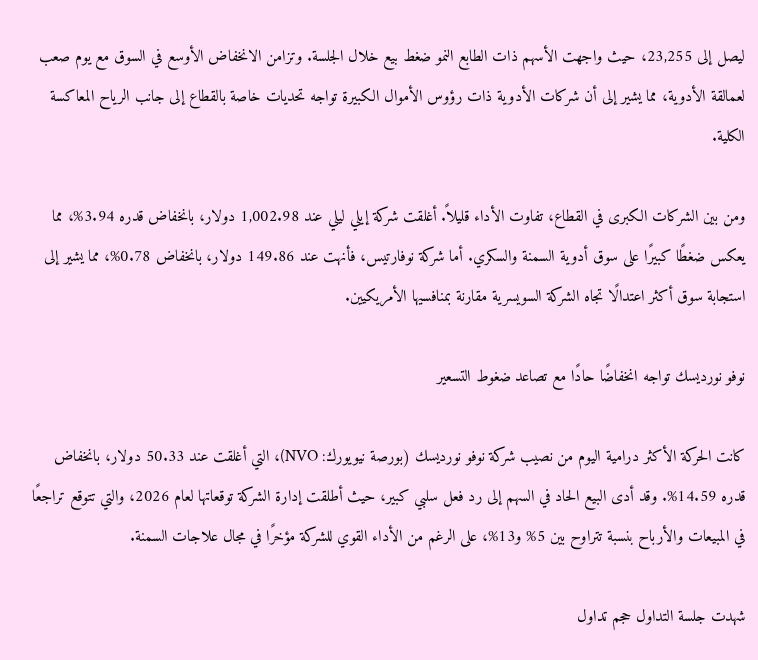ليصل إلى 23,255، حيث واجهت الأسهم ذات الطابع النمو ضغط بيع خلال الجلسة. وتزامن الانخفاض الأوسع في السوق مع يوم صعب لعمالقة الأدوية، مما يشير إلى أن شركات الأدوية ذات رؤوس الأموال الكبيرة تواجه تحديات خاصة بالقطاع إلى جانب الرياح المعاكسة الكلية.

ومن بين الشركات الكبرى في القطاع، تفاوت الأداء قليلاً. أغلقت شركة إيلي ليلي عند 1,002.98 دولار، بانخفاض قدره 3.94%، مما يعكس ضغطًا كبيرًا على سوق أدوية السمنة والسكري. أما شركة نوفارتيس، فأنهت عند 149.86 دولار، بانخفاض 0.78%، مما يشير إلى استجابة سوق أكثر اعتدالًا تجاه الشركة السويسرية مقارنة بمنافسيها الأمريكيين.

نوفو نورديسك تواجه انخفاضًا حادًا مع تصاعد ضغوط التسعير

كانت الحركة الأكثر درامية اليوم من نصيب شركة نوفو نورديسك (بورصة نيويورك: NVO)، التي أغلقت عند 50.33 دولار، بانخفاض قدره 14.59%. وقد أدى البيع الحاد في السهم إلى رد فعل سلبي كبير، حيث أطلقت إدارة الشركة توقعاتها لعام 2026، والتي تتوقع تراجعًا في المبيعات والأرباح بنسبة تتراوح بين 5% و13%، على الرغم من الأداء القوي للشركة مؤخرًا في مجال علاجات السمنة.

شهدت جلسة التداول حجم تداول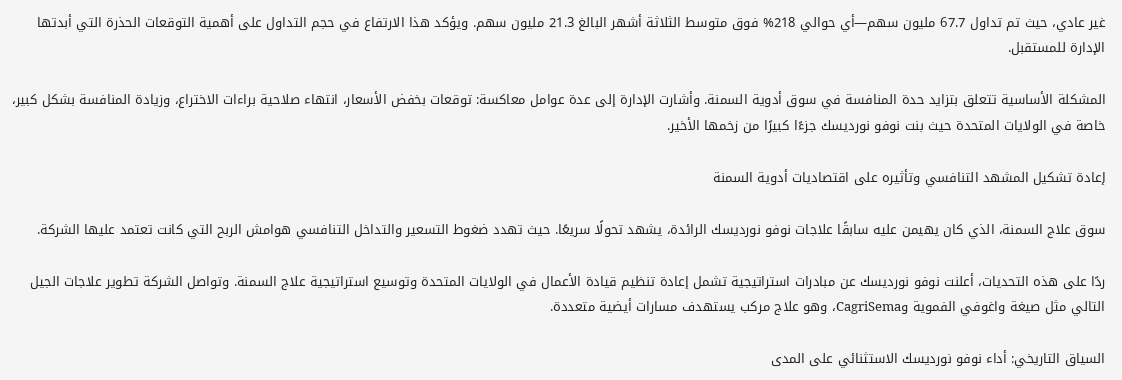غير عادي، حيث تم تداول 67.7 مليون سهم—أي حوالي 218% فوق متوسط الثلاثة أشهر البالغ 21.3 مليون سهم. ويؤكد هذا الارتفاع في حجم التداول على أهمية التوقعات الحذرة التي أبدتها الإدارة للمستقبل.

المشكلة الأساسية تتعلق بتزايد حدة المنافسة في سوق أدوية السمنة. وأشارت الإدارة إلى عدة عوامل معاكسة: توقعات بخفض الأسعار، انتهاء صلاحية براءات الاختراع، وزيادة المنافسة بشكل كبير، خاصة في الولايات المتحدة حيث بنت نوفو نورديسك جزءًا كبيرًا من زخمها الأخير.

إعادة تشكيل المشهد التنافسي وتأثيره على اقتصاديات أدوية السمنة

سوق علاج السمنة، الذي كان يهيمن عليه سابقًا علاجات نوفو نورديسك الرائدة، يشهد تحولًا سريعًا. حيث تهدد ضغوط التسعير والتداخل التنافسي هوامش الربح التي كانت تعتمد عليها الشركة.

ردًا على هذه التحديات، أعلنت نوفو نورديسك عن مبادرات استراتيجية تشمل إعادة تنظيم قيادة الأعمال في الولايات المتحدة وتوسيع استراتيجية علاج السمنة. وتواصل الشركة تطوير علاجات الجيل التالي مثل صيغة واغوفي الفموية وCagriSema، وهو علاج مركب يستهدف مسارات أيضية متعددة.

السياق التاريخي: أداء نوفو نورديسك الاستثنائي على المدى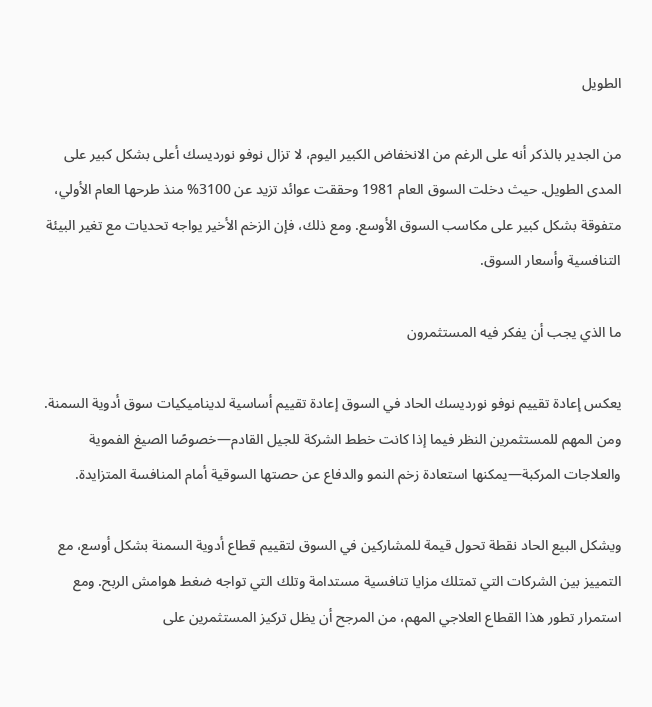الطويل

من الجدير بالذكر أنه على الرغم من الانخفاض الكبير اليوم، لا تزال نوفو نورديسك أعلى بشكل كبير على المدى الطويل. حيث دخلت السوق العام 1981 وحققت عوائد تزيد عن 3100% منذ طرحها العام الأولي، متفوقة بشكل كبير على مكاسب السوق الأوسع. ومع ذلك، فإن الزخم الأخير يواجه تحديات مع تغير البيئة التنافسية وأسعار السوق.

ما الذي يجب أن يفكر فيه المستثمرون

يعكس إعادة تقييم نوفو نورديسك الحاد في السوق إعادة تقييم أساسية لديناميكيات سوق أدوية السمنة. ومن المهم للمستثمرين النظر فيما إذا كانت خطط الشركة للجيل القادم—خصوصًا الصيغ الفموية والعلاجات المركبة—يمكنها استعادة زخم النمو والدفاع عن حصتها السوقية أمام المنافسة المتزايدة.

ويشكل البيع الحاد نقطة تحول قيمة للمشاركين في السوق لتقييم قطاع أدوية السمنة بشكل أوسع، مع التمييز بين الشركات التي تمتلك مزايا تنافسية مستدامة وتلك التي تواجه ضغط هوامش الربح. ومع استمرار تطور هذا القطاع العلاجي المهم، من المرجح أن يظل تركيز المستثمرين على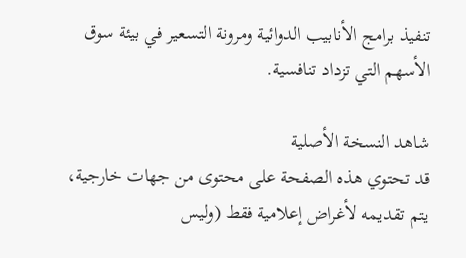تنفيذ برامج الأنابيب الدوائية ومرونة التسعير في بيئة سوق الأسهم التي تزداد تنافسية.

شاهد النسخة الأصلية
قد تحتوي هذه الصفحة على محتوى من جهات خارجية، يتم تقديمه لأغراض إعلامية فقط (وليس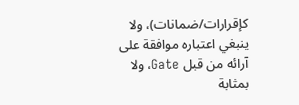كإقرارات/ضمانات)، ولا ينبغي اعتباره موافقة على آرائه من قبل Gate، ولا بمثابة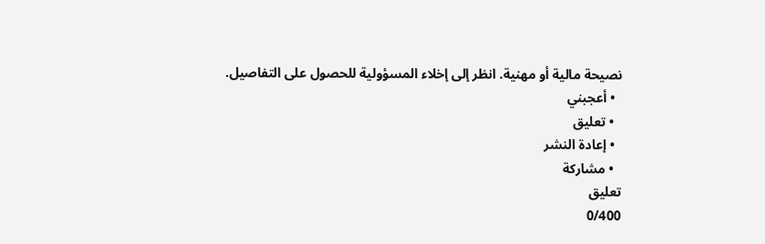نصيحة مالية أو مهنية. انظر إلى إخلاء المسؤولية للحصول على التفاصيل.
  • أعجبني
  • تعليق
  • إعادة النشر
  • مشاركة
تعليق
0/400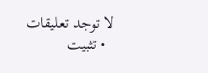لا توجد تعليقات
  • تثبيت